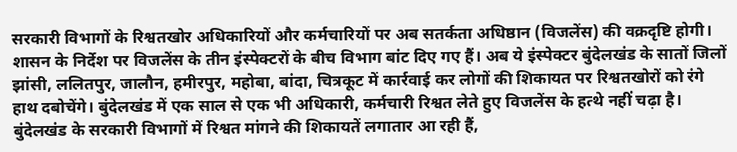सरकारी विभागों के रिश्वतखोर अधिकारियों और कर्मचारियों पर अब सतर्कता अधिष्ठान (विजलेंस) की वक्रदृष्टि होगी। शासन के निर्देश पर विजलेंस के तीन इंस्पेक्टरों के बीच विभाग बांट दिए गए हैं। अब ये इंस्पेक्टर बुंदेलखंड के सातों जिलों झांसी, ललितपुर, जालौन, हमीरपुर, महोबा, बांदा, चित्रकूट में कार्रवाई कर लोगों की शिकायत पर रिश्वतखोरों को रंगे हाथ दबोचेंगे। बुंदेलखंड में एक साल से एक भी अधिकारी, कर्मचारी रिश्वत लेते हुए विजलेंस के हत्थे नहीं चढ़ा है।
बुंदेलखंड के सरकारी विभागों में रिश्वत मांगने की शिकायतें लगातार आ रही हैं,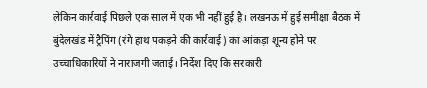लेकिन कार्रवाई पिछले एक साल में एक भी नहीं हुई है। लखनऊ में हुई समीक्षा बैठक में बुंदेलखंड में ट्रैपिंग (रंगे हाथ पकड़ने की कार्रवाई) का आंकड़ा शून्य होने पर उच्चाधिकारियों ने नाराजगी जताई। निर्देश दिए कि सरकारी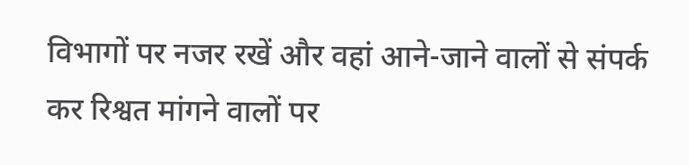विभागों पर नजर रखें और वहां आने-जाने वालों से संपर्क कर रिश्वत मांगने वालों पर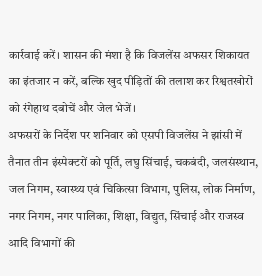कार्रवाई करें। शासन की मंशा है कि विजलेंस अफसर शिकायत का इंतजार न करें, बल्कि खुद पीड़ितों की तलाश कर रिश्वतखोरों को रंगेहाथ दबोचें और जेल भेजें।
अफसरों के निर्देश पर शनिवार को एसपी विजलेंस ने झांसी में तैनात तीन इंस्पेक्टरों को पूर्ति, लघु सिंचाई, चकबंदी, जलसंस्थान, जल निगम, स्वास्थ्य एवं चिकित्सा विभाग, पुलिस, लोक निर्माण, नगर निगम, नगर पालिका, शिक्षा, विद्युत, सिंचाई और राजस्व आदि विभागों की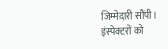जिम्मेदारी सौंपी।
इंस्पेक्टरों को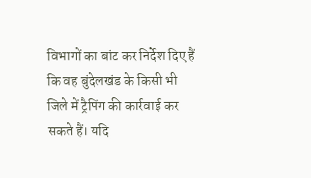विभागों का बांट कर निर्देश दिए हैं कि वह बुंदेलखंड के किसी भी जिले में ट्रैपिंग की कार्रवाई कर सकते हैं। यदि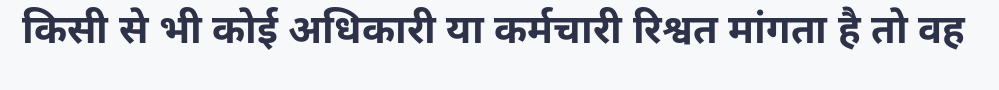किसी से भी कोई अधिकारी या कर्मचारी रिश्वत मांगता है तो वह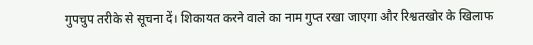गुपचुप तरीके से सूचना दें। शिकायत करने वाले का नाम गुप्त रखा जाएगा और रिश्वतखोर के खिलाफ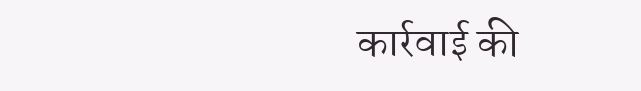कार्रवाई की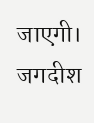जाएगी।
जगदीश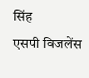सिंह
एसपी विजलेंस